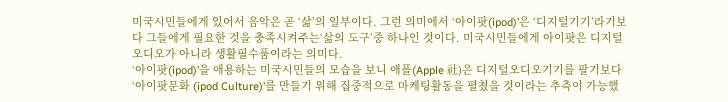미국시민들에게 있어서 음악은 곧 ‘삶’의 일부이다. 그런 의미에서 ‘아이팟(ipod)’은 ‘디지털기기’라기보다 그들에게 필요한 것을 충족시켜주는‘삶의 도구’중 하나인 것이다. 미국시민들에게 아이팟은 디지털오디오가 아니라 생활필수품이라는 의미다.
‘아이팟(ipod)’을 애용하는 미국시민들의 모습을 보니 애플(Apple 社)은 디지털오디오기기를 팔기보다 ‘아이팟문화 (ipod Culture)’를 만들기 위해 집중적으로 마케팅활동을 펼쳤을 것이라는 추측이 가능했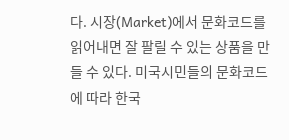다. 시장(Market)에서 문화코드를 읽어내면 잘 팔릴 수 있는 상품을 만들 수 있다. 미국시민들의 문화코드에 따라 한국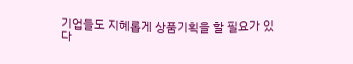기업들도 지혜롭게 상품기획을 할 필요가 있다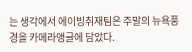는 생각에서 에이빙취재팀은 주말의 뉴욕풍경을 카메라앵글에 담았다.